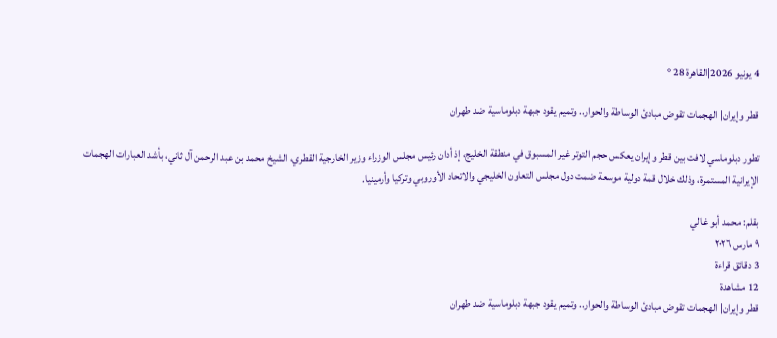4 يونيو 2026|القاهرة 28 °

قطر وإيران| الهجمات تقوض مبادئ الوساطة والحوار.. وتميم يقود جبهة دبلوماسية ضد طهران

تطور دبلوماسي لافت بين قطر وإيران يعكس حجم التوتر غير المسبوق في منطقة الخليج، إذ أدان رئيس مجلس الوزراء وزير الخارجية القطري، الشيخ محمد بن عبد الرحمن آل ثاني، بأشد العبارات الهجمات الإيرانية المستمرة، وذلك خلال قمة دولية موسعة ضمت دول مجلس التعاون الخليجي والاتحاد الأوروبي وتركيا وأرمينيا.

بقلم: محمد أبو غالي
٩ مارس ٢٠٢٦
3 دقائق قراءة
12 مشاهدة
قطر وإيران| الهجمات تقوض مبادئ الوساطة والحوار.. وتميم يقود جبهة دبلوماسية ضد طهران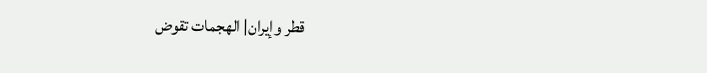قطر وإيران| الهجمات تقوض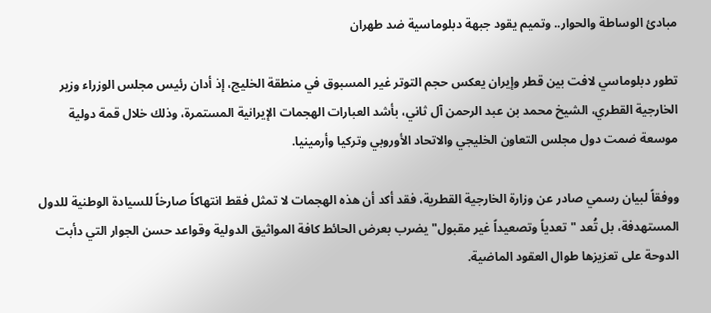مبادئ الوساطة والحوار.. وتميم يقود جبهة دبلوماسية ضد طهران

تطور دبلوماسي لافت بين قطر وإيران يعكس حجم التوتر غير المسبوق في منطقة الخليج، إذ أدان رئيس مجلس الوزراء وزير الخارجية القطري، الشيخ محمد بن عبد الرحمن آل ثاني، بأشد العبارات الهجمات الإيرانية المستمرة، وذلك خلال قمة دولية موسعة ضمت دول مجلس التعاون الخليجي والاتحاد الأوروبي وتركيا وأرمينيا.

ووفقاً لبيان رسمي صادر عن وزارة الخارجية القطرية، فقد أكد أن هذه الهجمات لا تمثل فقط انتهاكاً صارخاً للسيادة الوطنية للدول المستهدفة، بل تُعد "تعدياً وتصعيداً غير مقبول" يضرب بعرض الحائط كافة المواثيق الدولية وقواعد حسن الجوار التي دأبت الدوحة على تعزيزها طوال العقود الماضية.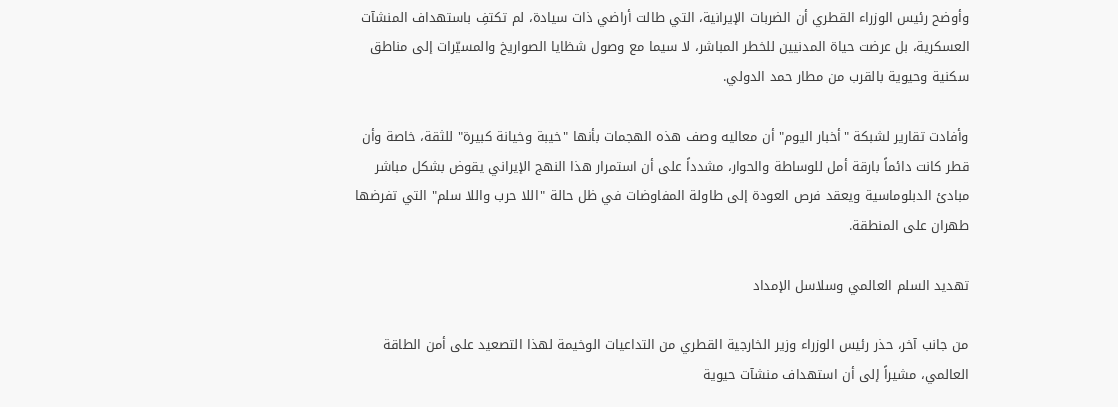وأوضح رئيس الوزراء القطري أن الضربات الإيرانية، التي طالت أراضي ذات سيادة، لم تكتفِ باستهداف المنشآت العسكرية، بل عرضت حياة المدنيين للخطر المباشر، لا سيما مع وصول شظايا الصواريخ والمسيّرات إلى مناطق سكنية وحيوية بالقرب من مطار حمد الدولي.

وأفادت تقارير لشبكة "أخبار اليوم" أن معاليه وصف هذه الهجمات بأنها "خيبة وخيانة كبيرة" للثقة، خاصة وأن قطر كانت دائماً بارقة أمل للوساطة والحوار، مشدداً على أن استمرار هذا النهج الإيراني يقوض بشكل مباشر مبادئ الدبلوماسية ويعقد فرص العودة إلى طاولة المفاوضات في ظل حالة "اللا حرب واللا سلم" التي تفرضها طهران على المنطقة.

تهديد السلم العالمي وسلاسل الإمداد

من جانب آخر، حذر رئيس الوزراء وزير الخارجية القطري من التداعيات الوخيمة لهذا التصعيد على أمن الطاقة العالمي، مشيراً إلى أن استهداف منشآت حيوية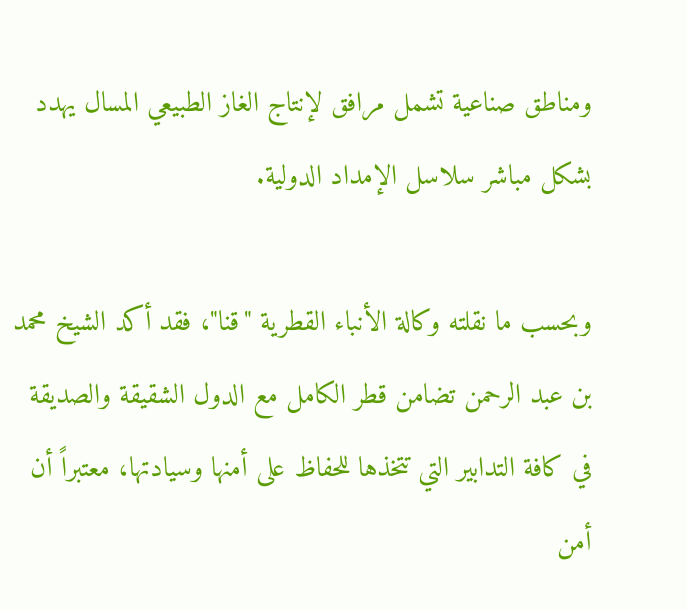ومناطق صناعية تشمل مرافق لإنتاج الغاز الطبيعي المسال يهدد بشكل مباشر سلاسل الإمداد الدولية.

وبحسب ما نقلته وكالة الأنباء القطرية "قنا"، فقد أكد الشيخ محمد بن عبد الرحمن تضامن قطر الكامل مع الدول الشقيقة والصديقة في كافة التدابير التي تتخذها للحفاظ على أمنها وسيادتها، معتبراً أن أمن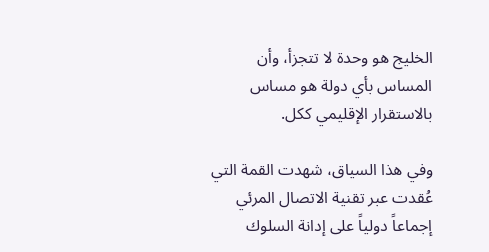الخليج هو وحدة لا تتجزأ، وأن المساس بأي دولة هو مساس بالاستقرار الإقليمي ككل.

وفي هذا السياق، شهدت القمة التي عُقدت عبر تقنية الاتصال المرئي إجماعاً دولياً على إدانة السلوك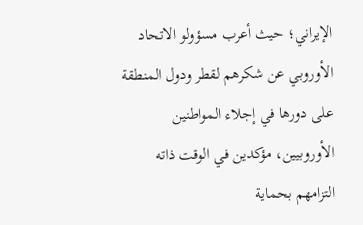الإيراني؛ حيث أعرب مسؤولو الاتحاد الأوروبي عن شكرهم لقطر ودول المنطقة على دورها في إجلاء المواطنين الأوروبيين، مؤكدين في الوقت ذاته التزامهم بحماية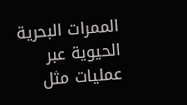الممرات البحرية الحيوية عبر عمليات مثل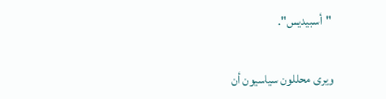"أسبيديس".


ويرى محللون سياسيون أن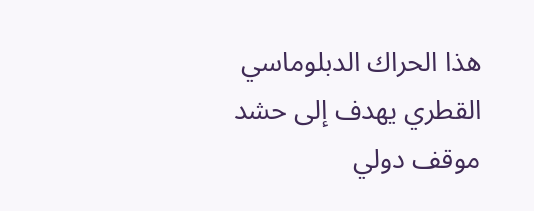هذا الحراك الدبلوماسي القطري يهدف إلى حشد موقف دولي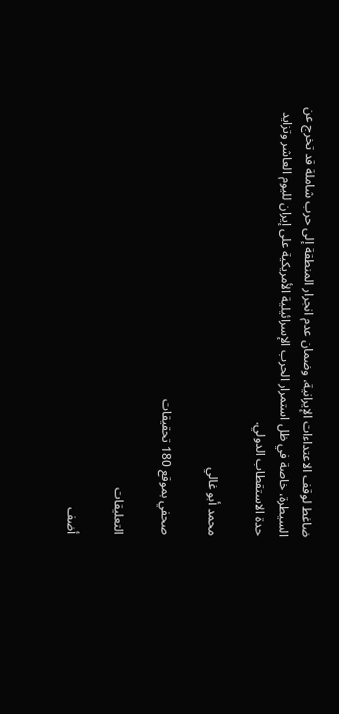ضاغط لوقف الاعتداءات الإيرانية، وضمان عدم انجرار المنطقة إلى حرب شاملة قد تخرج عن السيطرة، خاصة في ظل استمرار الحرب الإسرائيلية الأمريكية على إيران لليوم العاشر وتزايد حدة الاستقطاب الدولي.

محمد أبو غالي

صحفي بموقع 180 تحقيقات

التعليقات

أضف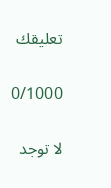تعليقك

0/1000

لا توجد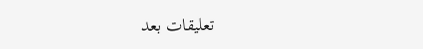تعليقات بعد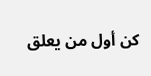كن أول من يعلق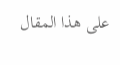على هذا المقال